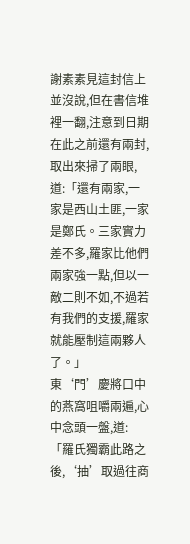謝素素見這封信上並沒說,但在書信堆裡一翻,注意到日期在此之前還有兩封,取出來掃了兩眼,道:「還有兩家,一家是西山土匪,一家是鄭氏。三家實力差不多,羅家比他們兩家強一點,但以一敵二則不如,不過若有我們的支援,羅家就能壓制這兩夥人了。」
東‘門’慶將口中的燕窩咀嚼兩遍,心中念頭一盤,道:「羅氏獨霸此路之後,‘抽’取過往商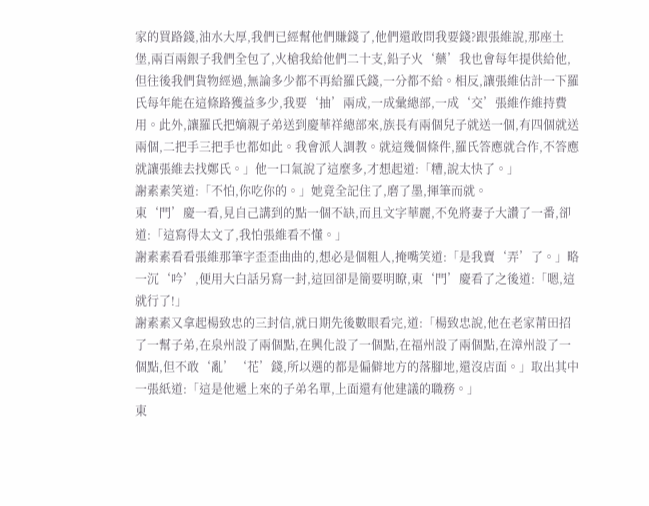家的買路錢,油水大厚,我們已經幫他們賺錢了,他們還敢問我要錢?跟張維說,那座土堡,兩百兩銀子我們全包了,火槍我給他們二十支,鉛子火‘藥’我也會每年提供給他,但往後我們貨物經過,無論多少都不再給羅氏錢,一分都不給。相反,讓張維估計一下羅氏每年能在這條路獲益多少,我要‘抽’兩成,一成彙總部,一成‘交’張維作維持費用。此外,讓羅氏把嫡親子弟送到慶華祥總部來,族長有兩個兒子就送一個,有四個就送兩個,二把手三把手也都如此。我會派人調教。就這幾個條件,羅氏答應就合作,不答應就讓張維去找鄭氏。」他一口氣說了這麼多,才想起道:「糟,說太快了。」
謝素素笑道:「不怕,你吃你的。」她竟全記住了,磨了墨,揮筆而就。
東‘門’慶一看,見自己講到的點一個不缺,而且文字華麗,不免將妻子大讚了一番,卻道:「這寫得太文了,我怕張維看不懂。」
謝素素看看張維那筆字歪歪曲曲的,想必是個粗人,掩嘴笑道:「是我賣‘弄’了。」略一沉‘吟’,便用大白話另寫一封,這回卻是簡要明瞭,東‘門’慶看了之後道:「嗯,這就行了!」
謝素素又拿起楊致忠的三封信,就日期先後數眼看完,道:「楊致忠說,他在老家莆田招了一幫子弟,在泉州設了兩個點,在興化設了一個點,在福州設了兩個點,在漳州設了一個點,但不敢‘亂’‘花’錢,所以選的都是偏僻地方的落腳地,還沒店面。」取出其中一張紙道:「這是他遞上來的子弟名單,上面還有他建議的職務。」
東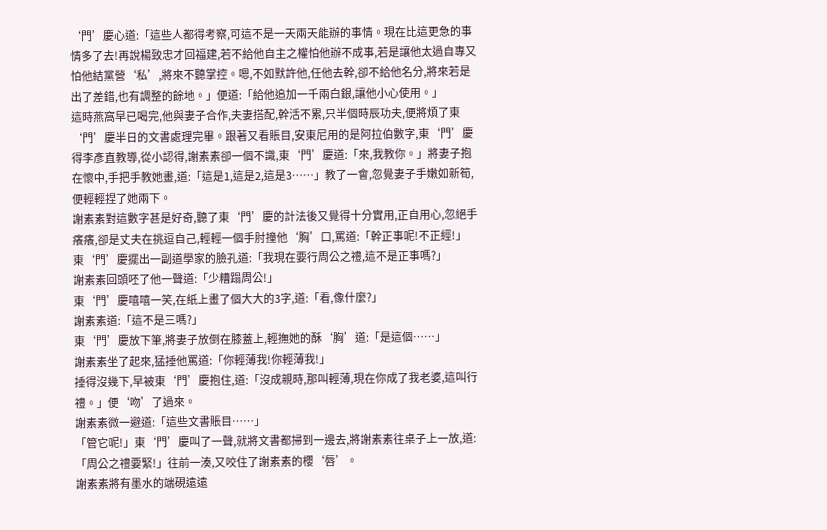‘門’慶心道:「這些人都得考察,可這不是一天兩天能辦的事情。現在比這更急的事情多了去!再說楊致忠才回福建,若不給他自主之權怕他辦不成事,若是讓他太過自專又怕他結黨營‘私’,將來不聽掌控。嗯,不如默許他,任他去幹,卻不給他名分,將來若是出了差錯,也有調整的餘地。」便道:「給他追加一千兩白銀,讓他小心使用。」
這時燕窩早已喝完,他與妻子合作,夫妻搭配,幹活不累,只半個時辰功夫,便將煩了東‘門’慶半日的文書處理完畢。跟著又看賬目,安東尼用的是阿拉伯數字,東‘門’慶得李彥直教導,從小認得,謝素素卻一個不識,東‘門’慶道:「來,我教你。」將妻子抱在懷中,手把手教她畫,道:「這是1,這是2,這是3……」教了一會,忽覺妻子手嫩如新筍,便輕輕捏了她兩下。
謝素素對這數字甚是好奇,聽了東‘門’慶的計法後又覺得十分實用,正自用心,忽絕手癢癢,卻是丈夫在挑逗自己,輕輕一個手肘撞他‘胸’口,罵道:「幹正事呢!不正經!」
東‘門’慶擺出一副道學家的臉孔道:「我現在要行周公之禮,這不是正事嗎?」
謝素素回頭呸了他一聲道:「少糟蹋周公!」
東‘門’慶嘻嘻一笑,在紙上畫了個大大的3字,道:「看,像什麼?」
謝素素道:「這不是三嗎?」
東‘門’慶放下筆,將妻子放倒在膝蓋上,輕撫她的酥‘胸’道:「是這個……」
謝素素坐了起來,猛捶他罵道:「你輕薄我!你輕薄我!」
捶得沒幾下,早被東‘門’慶抱住,道:「沒成親時,那叫輕薄,現在你成了我老婆,這叫行禮。」便‘吻’了過來。
謝素素微一避道:「這些文書賬目……」
「管它呢!」東‘門’慶叫了一聲,就將文書都掃到一邊去,將謝素素往桌子上一放,道:「周公之禮要緊!」往前一湊,又咬住了謝素素的櫻‘唇’。
謝素素將有墨水的端硯遠遠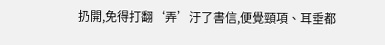扔開,免得打翻‘弄’汙了書信,便覺頸項、耳垂都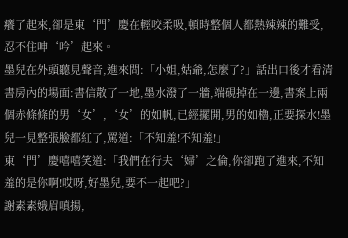癢了起來,卻是東‘門’慶在輕咬柔吸,頓時整個人都熱辣辣的難受,忍不住呻‘吟’起來。
墨兒在外頭聽見聲音,進來問:「小姐,姑爺,怎麼了?」話出口後才看清書房內的場面:書信散了一地,墨水潑了一牆,端硯掉在一邊,書案上兩個赤條條的男‘女’,‘女’的如帆,已經擺開,男的如櫓,正要探水!墨兒一見整張臉都紅了,罵道:「不知羞!不知羞!」
東‘門’慶嘻嘻笑道:「我們在行夫‘婦’之倫,你卻跑了進來,不知羞的是你啊!哎呀,好墨兒,要不一起吧?」
謝素素娥眉嗔揚,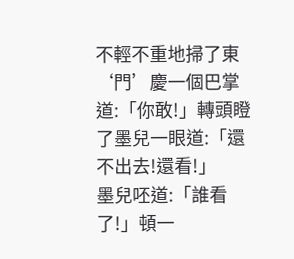不輕不重地掃了東‘門’慶一個巴掌道:「你敢!」轉頭瞪了墨兒一眼道:「還不出去!還看!」
墨兒呸道:「誰看了!」頓一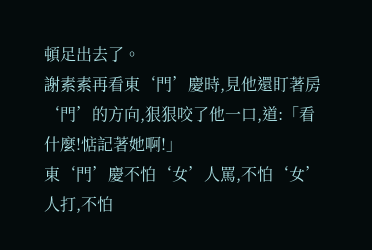頓足出去了。
謝素素再看東‘門’慶時,見他還盯著房‘門’的方向,狠狠咬了他一口,道:「看什麼!惦記著她啊!」
東‘門’慶不怕‘女’人罵,不怕‘女’人打,不怕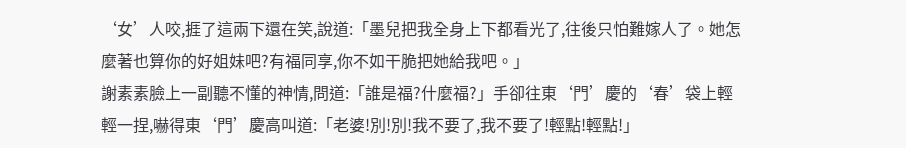‘女’人咬,捱了這兩下還在笑,說道:「墨兒把我全身上下都看光了,往後只怕難嫁人了。她怎麼著也算你的好姐妹吧?有福同享,你不如干脆把她給我吧。」
謝素素臉上一副聽不懂的神情,問道:「誰是福?什麼福?」手卻往東‘門’慶的‘春’袋上輕輕一捏,嚇得東‘門’慶高叫道:「老婆!別!別!我不要了,我不要了!輕點!輕點!」